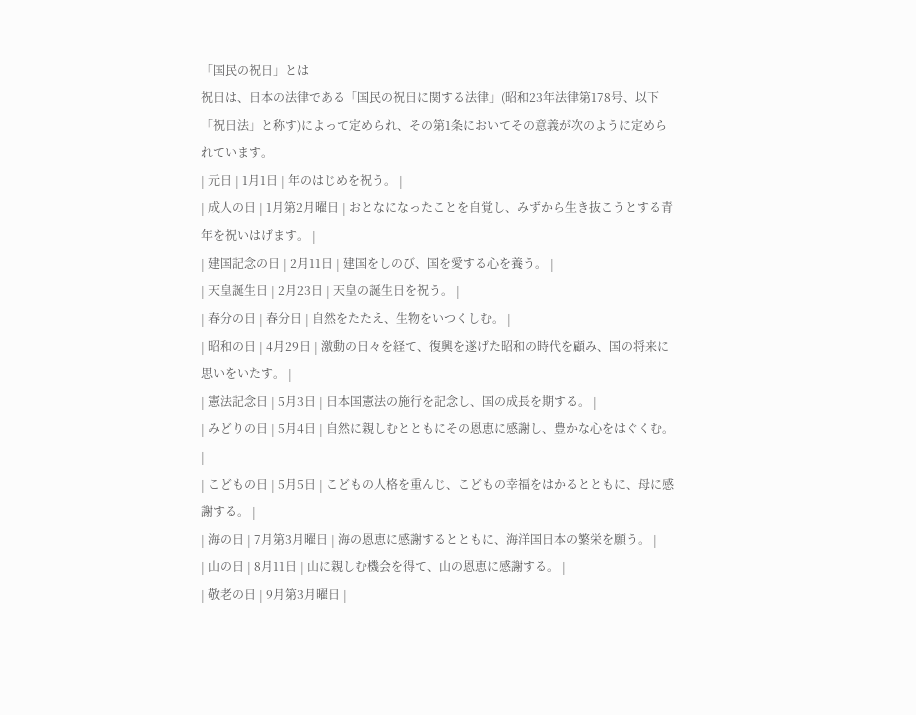「国民の祝日」とは
祝日は、日本の法律である「国民の祝日に関する法律」(昭和23年法律第178号、以下「祝日法」と称す)によって定められ、その第1条においてその意義が次のように定められています。
| 元日 | 1月1日 | 年のはじめを祝う。 |
| 成人の日 | 1月第2月曜日 | おとなになったことを自覚し、みずから生き抜こうとする青年を祝いはげます。 |
| 建国記念の日 | 2月11日 | 建国をしのび、国を愛する心を養う。 |
| 天皇誕生日 | 2月23日 | 天皇の誕生日を祝う。 |
| 春分の日 | 春分日 | 自然をたたえ、生物をいつくしむ。 |
| 昭和の日 | 4月29日 | 激動の日々を経て、復興を遂げた昭和の時代を顧み、国の将来に思いをいたす。 |
| 憲法記念日 | 5月3日 | 日本国憲法の施行を記念し、国の成長を期する。 |
| みどりの日 | 5月4日 | 自然に親しむとともにその恩恵に感謝し、豊かな心をはぐくむ。 |
| こどもの日 | 5月5日 | こどもの人格を重んじ、こどもの幸福をはかるとともに、母に感謝する。 |
| 海の日 | 7月第3月曜日 | 海の恩恵に感謝するとともに、海洋国日本の繁栄を願う。 |
| 山の日 | 8月11日 | 山に親しむ機会を得て、山の恩恵に感謝する。 |
| 敬老の日 | 9月第3月曜日 |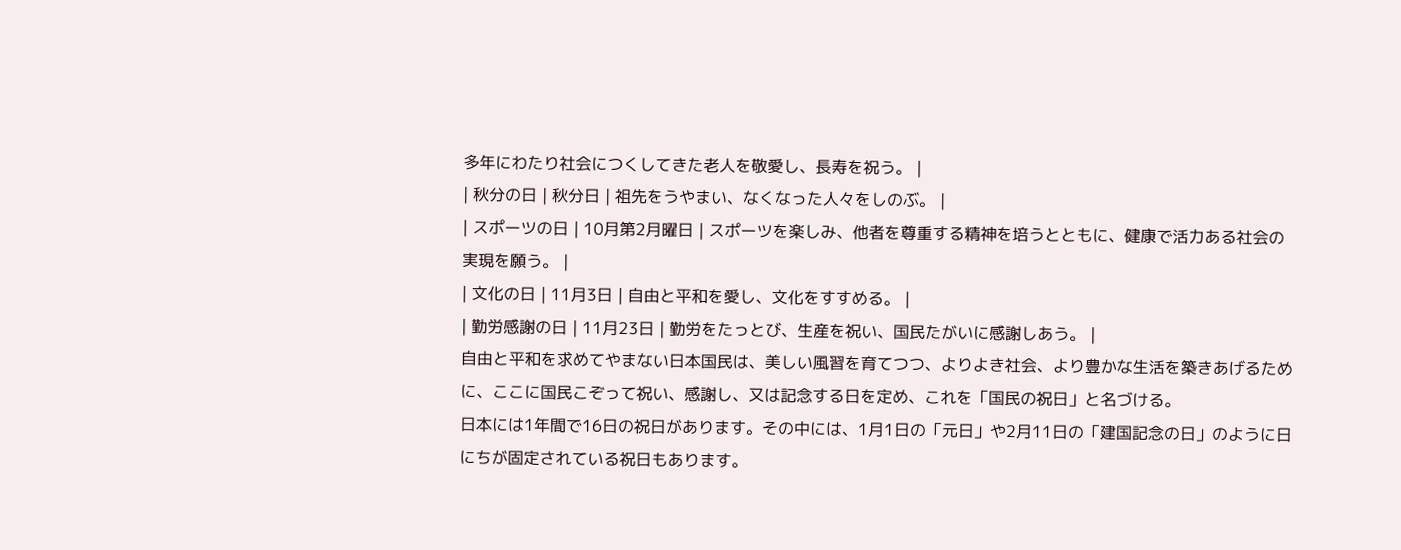多年にわたり社会につくしてきた老人を敬愛し、長寿を祝う。 |
| 秋分の日 | 秋分日 | 祖先をうやまい、なくなった人々をしのぶ。 |
| スポーツの日 | 10月第2月曜日 | スポーツを楽しみ、他者を尊重する精神を培うとともに、健康で活力ある社会の実現を願う。 |
| 文化の日 | 11月3日 | 自由と平和を愛し、文化をすすめる。 |
| 勤労感謝の日 | 11月23日 | 勤労をたっとび、生産を祝い、国民たがいに感謝しあう。 |
自由と平和を求めてやまない日本国民は、美しい風習を育てつつ、よりよき社会、より豊かな生活を築きあげるために、ここに国民こぞって祝い、感謝し、又は記念する日を定め、これを「国民の祝日」と名づける。
日本には1年間で16日の祝日があります。その中には、1月1日の「元日」や2月11日の「建国記念の日」のように日にちが固定されている祝日もあります。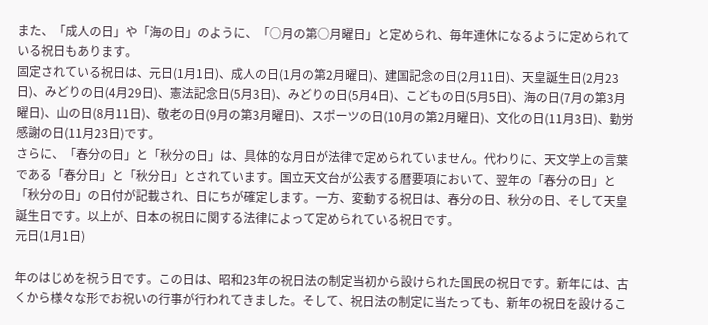また、「成人の日」や「海の日」のように、「○月の第○月曜日」と定められ、毎年連休になるように定められている祝日もあります。
固定されている祝日は、元日(1月1日)、成人の日(1月の第2月曜日)、建国記念の日(2月11日)、天皇誕生日(2月23日)、みどりの日(4月29日)、憲法記念日(5月3日)、みどりの日(5月4日)、こどもの日(5月5日)、海の日(7月の第3月曜日)、山の日(8月11日)、敬老の日(9月の第3月曜日)、スポーツの日(10月の第2月曜日)、文化の日(11月3日)、勤労感謝の日(11月23日)です。
さらに、「春分の日」と「秋分の日」は、具体的な月日が法律で定められていません。代わりに、天文学上の言葉である「春分日」と「秋分日」とされています。国立天文台が公表する暦要項において、翌年の「春分の日」と「秋分の日」の日付が記載され、日にちが確定します。一方、変動する祝日は、春分の日、秋分の日、そして天皇誕生日です。以上が、日本の祝日に関する法律によって定められている祝日です。
元日(1月1日)

年のはじめを祝う日です。この日は、昭和23年の祝日法の制定当初から設けられた国民の祝日です。新年には、古くから様々な形でお祝いの行事が行われてきました。そして、祝日法の制定に当たっても、新年の祝日を設けるこ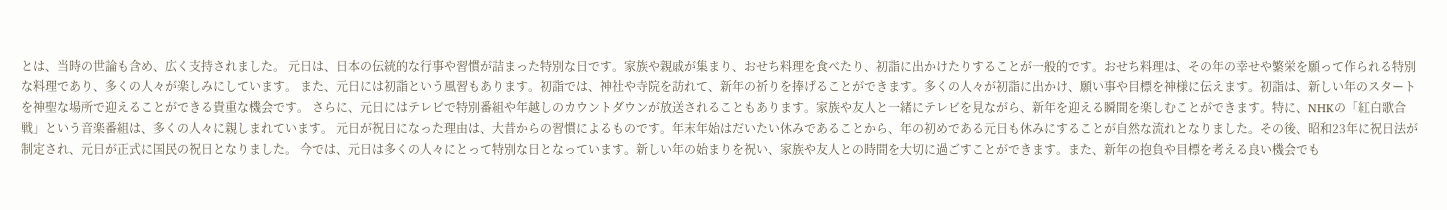とは、当時の世論も含め、広く支持されました。 元日は、日本の伝統的な行事や習慣が詰まった特別な日です。家族や親戚が集まり、おせち料理を食べたり、初詣に出かけたりすることが一般的です。おせち料理は、その年の幸せや繁栄を願って作られる特別な料理であり、多くの人々が楽しみにしています。 また、元日には初詣という風習もあります。初詣では、神社や寺院を訪れて、新年の祈りを捧げることができます。多くの人々が初詣に出かけ、願い事や目標を神様に伝えます。初詣は、新しい年のスタートを神聖な場所で迎えることができる貴重な機会です。 さらに、元日にはテレビで特別番組や年越しのカウントダウンが放送されることもあります。家族や友人と一緒にテレビを見ながら、新年を迎える瞬間を楽しむことができます。特に、NHKの「紅白歌合戦」という音楽番組は、多くの人々に親しまれています。 元日が祝日になった理由は、大昔からの習慣によるものです。年末年始はだいたい休みであることから、年の初めである元日も休みにすることが自然な流れとなりました。その後、昭和23年に祝日法が制定され、元日が正式に国民の祝日となりました。 今では、元日は多くの人々にとって特別な日となっています。新しい年の始まりを祝い、家族や友人との時間を大切に過ごすことができます。また、新年の抱負や目標を考える良い機会でも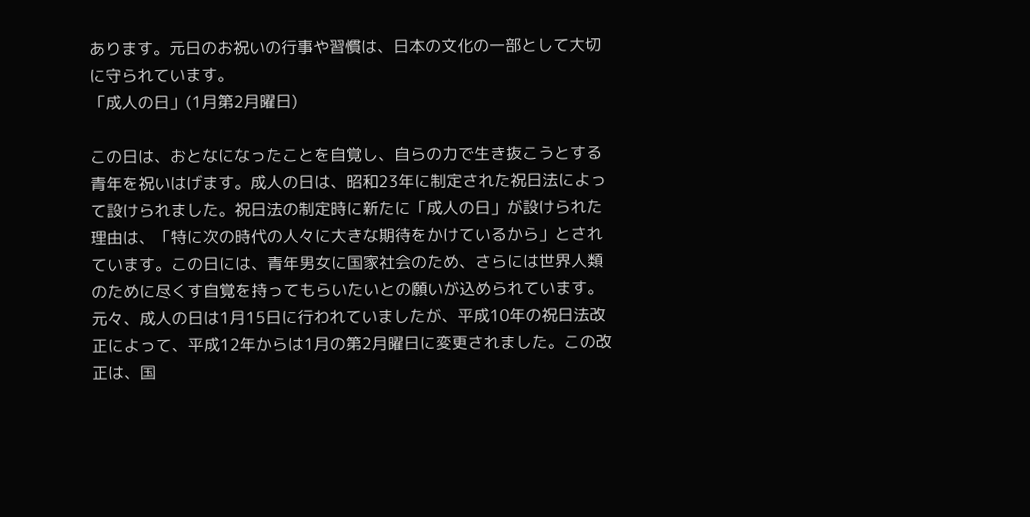あります。元日のお祝いの行事や習慣は、日本の文化の一部として大切に守られています。
「成人の日」(1月第2月曜日)

この日は、おとなになったことを自覚し、自らの力で生き抜こうとする青年を祝いはげます。成人の日は、昭和23年に制定された祝日法によって設けられました。祝日法の制定時に新たに「成人の日」が設けられた理由は、「特に次の時代の人々に大きな期待をかけているから」とされています。この日には、青年男女に国家社会のため、さらには世界人類のために尽くす自覚を持ってもらいたいとの願いが込められています。 元々、成人の日は1月15日に行われていましたが、平成10年の祝日法改正によって、平成12年からは1月の第2月曜日に変更されました。この改正は、国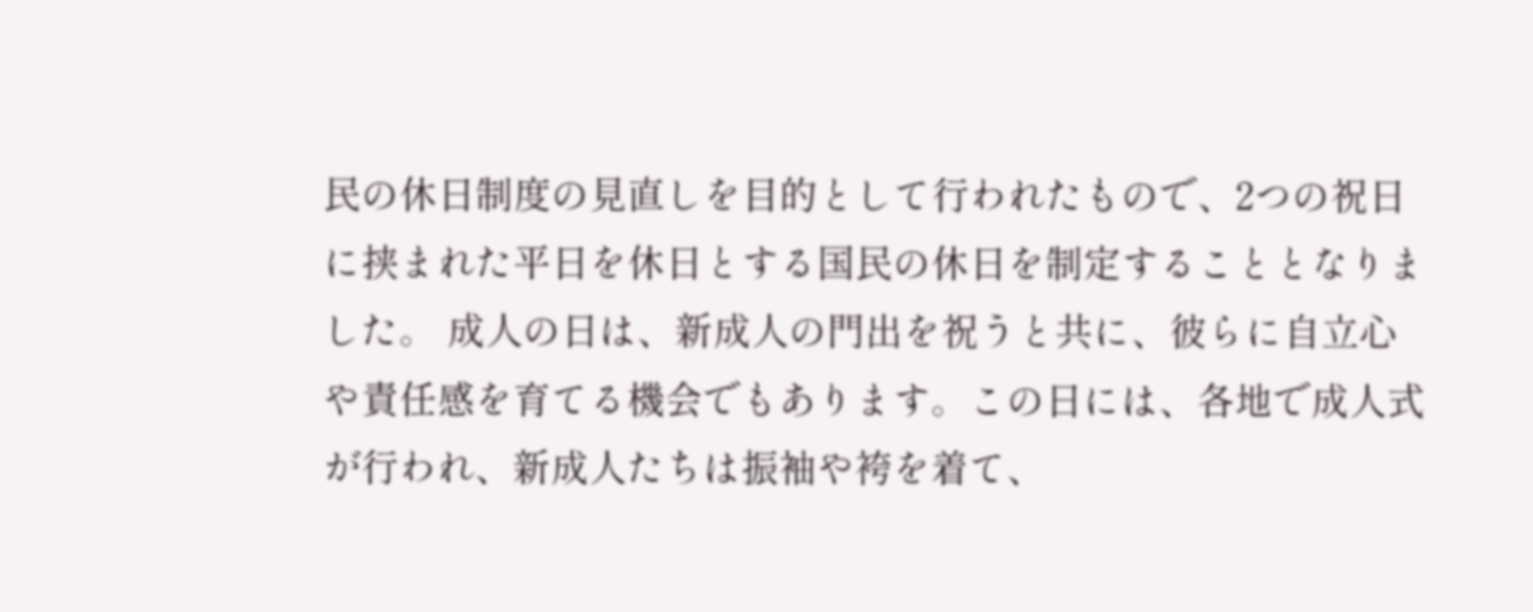民の休日制度の見直しを目的として行われたもので、2つの祝日に挟まれた平日を休日とする国民の休日を制定することとなりました。 成人の日は、新成人の門出を祝うと共に、彼らに自立心や責任感を育てる機会でもあります。この日には、各地で成人式が行われ、新成人たちは振袖や袴を着て、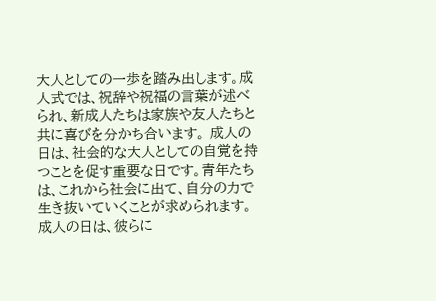大人としての一歩を踏み出します。成人式では、祝辞や祝福の言葉が述べられ、新成人たちは家族や友人たちと共に喜びを分かち合います。 成人の日は、社会的な大人としての自覚を持つことを促す重要な日です。青年たちは、これから社会に出て、自分の力で生き抜いていくことが求められます。成人の日は、彼らに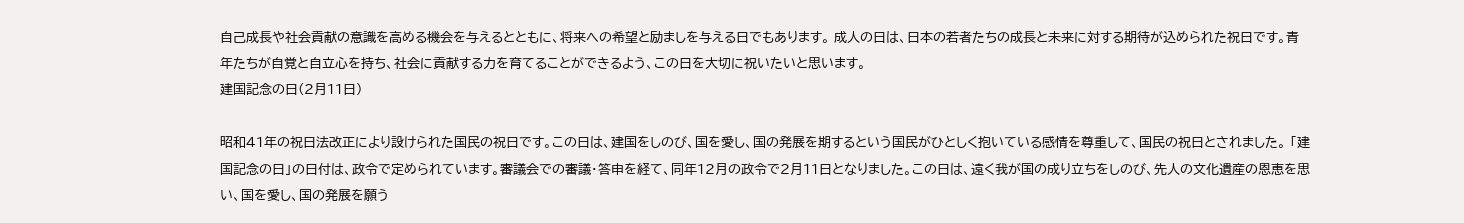自己成長や社会貢献の意識を高める機会を与えるとともに、将来への希望と励ましを与える日でもあります。 成人の日は、日本の若者たちの成長と未来に対する期待が込められた祝日です。青年たちが自覚と自立心を持ち、社会に貢献する力を育てることができるよう、この日を大切に祝いたいと思います。
建国記念の日(2月11日)

昭和41年の祝日法改正により設けられた国民の祝日です。この日は、建国をしのび、国を愛し、国の発展を期するという国民がひとしく抱いている感情を尊重して、国民の祝日とされました。 「建国記念の日」の日付は、政令で定められています。審議会での審議・答申を経て、同年12月の政令で2月11日となりました。この日は、遠く我が国の成り立ちをしのび、先人の文化遺産の恩恵を思い、国を愛し、国の発展を願う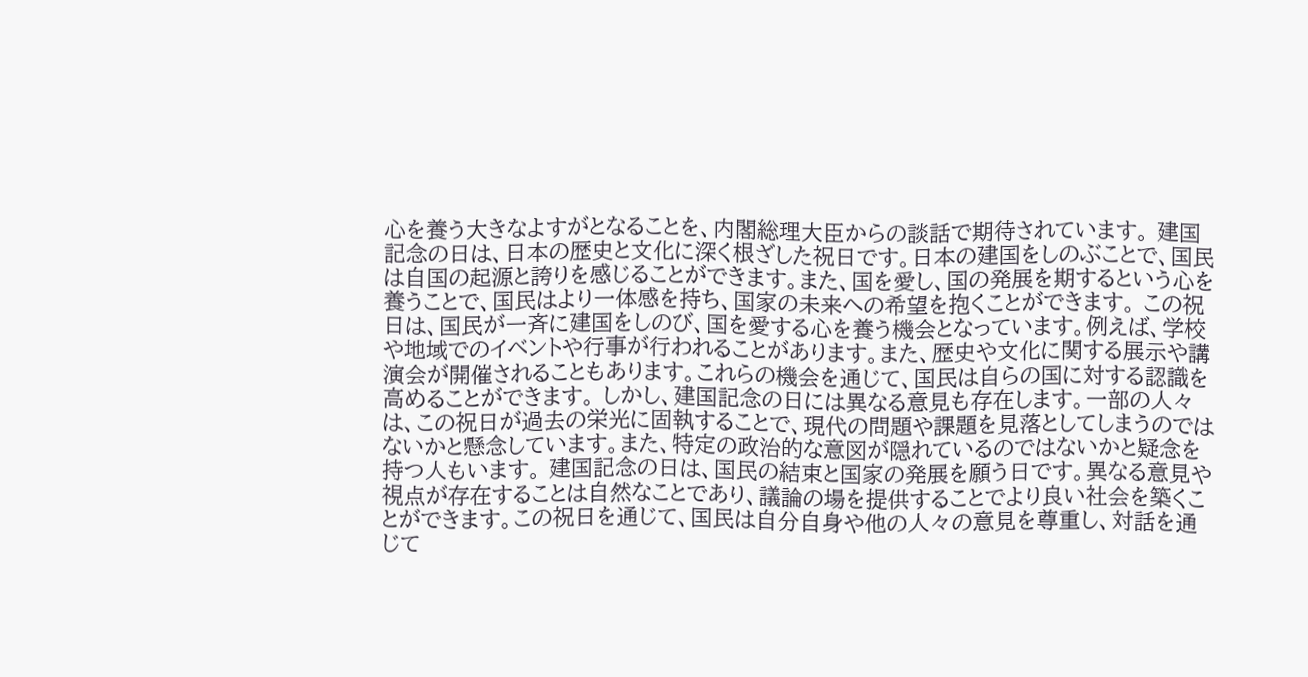心を養う大きなよすがとなることを、内閣総理大臣からの談話で期待されています。 建国記念の日は、日本の歴史と文化に深く根ざした祝日です。日本の建国をしのぶことで、国民は自国の起源と誇りを感じることができます。また、国を愛し、国の発展を期するという心を養うことで、国民はより一体感を持ち、国家の未来への希望を抱くことができます。 この祝日は、国民が一斉に建国をしのび、国を愛する心を養う機会となっています。例えば、学校や地域でのイベントや行事が行われることがあります。また、歴史や文化に関する展示や講演会が開催されることもあります。これらの機会を通じて、国民は自らの国に対する認識を高めることができます。 しかし、建国記念の日には異なる意見も存在します。一部の人々は、この祝日が過去の栄光に固執することで、現代の問題や課題を見落としてしまうのではないかと懸念しています。また、特定の政治的な意図が隠れているのではないかと疑念を持つ人もいます。 建国記念の日は、国民の結束と国家の発展を願う日です。異なる意見や視点が存在することは自然なことであり、議論の場を提供することでより良い社会を築くことができます。この祝日を通じて、国民は自分自身や他の人々の意見を尊重し、対話を通じて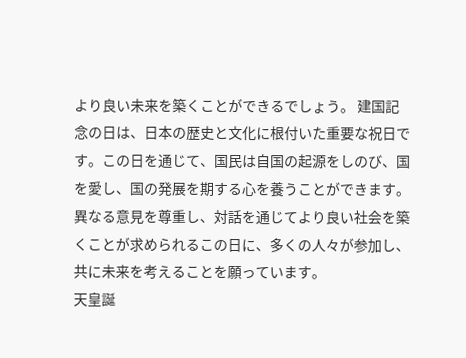より良い未来を築くことができるでしょう。 建国記念の日は、日本の歴史と文化に根付いた重要な祝日です。この日を通じて、国民は自国の起源をしのび、国を愛し、国の発展を期する心を養うことができます。異なる意見を尊重し、対話を通じてより良い社会を築くことが求められるこの日に、多くの人々が参加し、共に未来を考えることを願っています。
天皇誕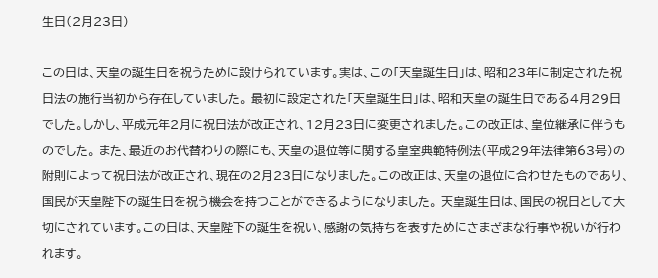生日(2月23日)

この日は、天皇の誕生日を祝うために設けられています。実は、この「天皇誕生日」は、昭和23年に制定された祝日法の施行当初から存在していました。 最初に設定された「天皇誕生日」は、昭和天皇の誕生日である4月29日でした。しかし、平成元年2月に祝日法が改正され、12月23日に変更されました。この改正は、皇位継承に伴うものでした。 また、最近のお代替わりの際にも、天皇の退位等に関する皇室典範特例法(平成29年法律第63号)の附則によって祝日法が改正され、現在の2月23日になりました。この改正は、天皇の退位に合わせたものであり、国民が天皇陛下の誕生日を祝う機会を持つことができるようになりました。 天皇誕生日は、国民の祝日として大切にされています。この日は、天皇陛下の誕生を祝い、感謝の気持ちを表すためにさまざまな行事や祝いが行われます。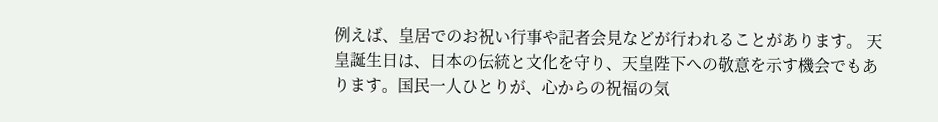例えば、皇居でのお祝い行事や記者会見などが行われることがあります。 天皇誕生日は、日本の伝統と文化を守り、天皇陛下への敬意を示す機会でもあります。国民一人ひとりが、心からの祝福の気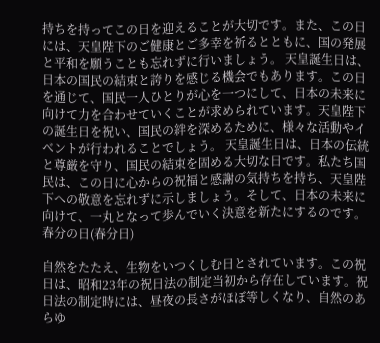持ちを持ってこの日を迎えることが大切です。また、この日には、天皇陛下のご健康とご多幸を祈るとともに、国の発展と平和を願うことも忘れずに行いましょう。 天皇誕生日は、日本の国民の結束と誇りを感じる機会でもあります。この日を通じて、国民一人ひとりが心を一つにして、日本の未来に向けて力を合わせていくことが求められています。天皇陛下の誕生日を祝い、国民の絆を深めるために、様々な活動やイベントが行われることでしょう。 天皇誕生日は、日本の伝統と尊厳を守り、国民の結束を固める大切な日です。私たち国民は、この日に心からの祝福と感謝の気持ちを持ち、天皇陛下への敬意を忘れずに示しましょう。そして、日本の未来に向けて、一丸となって歩んでいく決意を新たにするのです。
春分の日(春分日)

自然をたたえ、生物をいつくしむ日とされています。この祝日は、昭和23年の祝日法の制定当初から存在しています。祝日法の制定時には、昼夜の長さがほぼ等しくなり、自然のあらゆ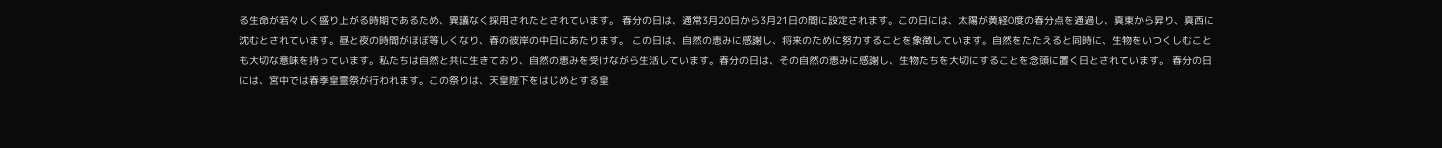る生命が若々しく盛り上がる時期であるため、異議なく採用されたとされています。 春分の日は、通常3月20日から3月21日の間に設定されます。この日には、太陽が黄経0度の春分点を通過し、真東から昇り、真西に沈むとされています。昼と夜の時間がほぼ等しくなり、春の彼岸の中日にあたります。 この日は、自然の恵みに感謝し、将来のために努力することを象徴しています。自然をたたえると同時に、生物をいつくしむことも大切な意味を持っています。私たちは自然と共に生きており、自然の恵みを受けながら生活しています。春分の日は、その自然の恵みに感謝し、生物たちを大切にすることを念頭に置く日とされています。 春分の日には、宮中では春季皇霊祭が行われます。この祭りは、天皇陛下をはじめとする皇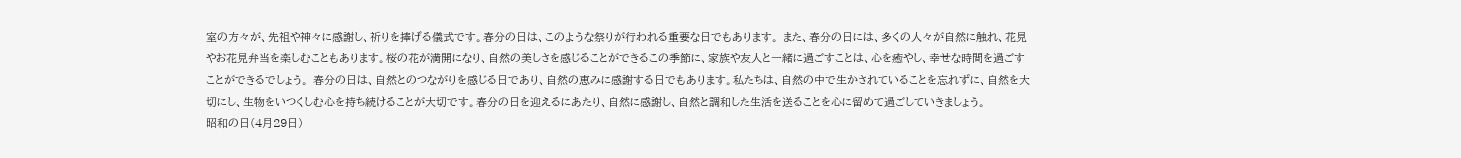室の方々が、先祖や神々に感謝し、祈りを捧げる儀式です。春分の日は、このような祭りが行われる重要な日でもあります。 また、春分の日には、多くの人々が自然に触れ、花見やお花見弁当を楽しむこともあります。桜の花が満開になり、自然の美しさを感じることができるこの季節に、家族や友人と一緒に過ごすことは、心を癒やし、幸せな時間を過ごすことができるでしょう。 春分の日は、自然とのつながりを感じる日であり、自然の恵みに感謝する日でもあります。私たちは、自然の中で生かされていることを忘れずに、自然を大切にし、生物をいつくしむ心を持ち続けることが大切です。春分の日を迎えるにあたり、自然に感謝し、自然と調和した生活を送ることを心に留めて過ごしていきましょう。
昭和の日(4月29日)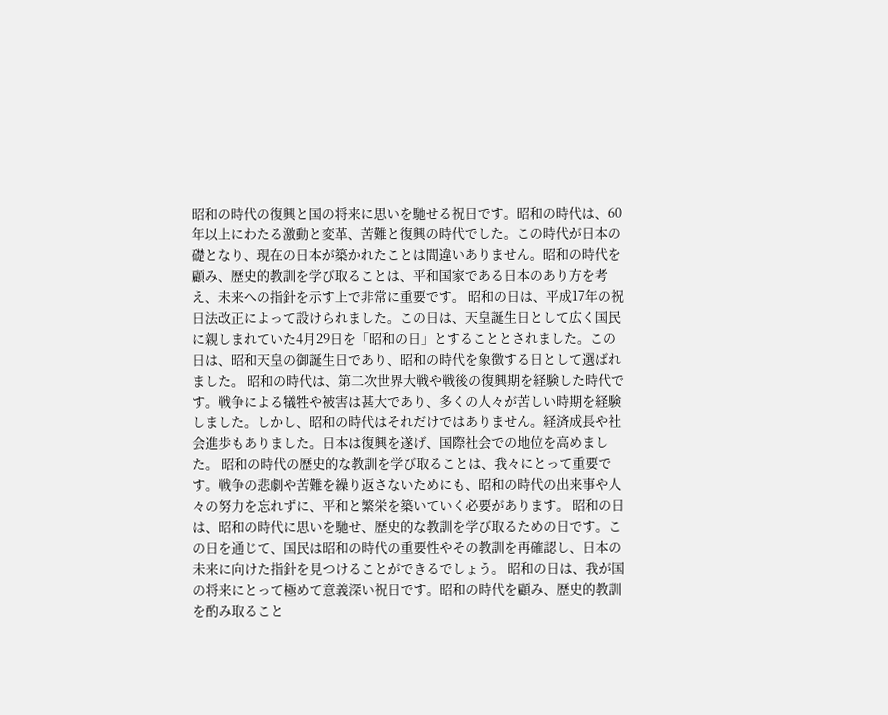昭和の時代の復興と国の将来に思いを馳せる祝日です。昭和の時代は、60年以上にわたる激動と変革、苦難と復興の時代でした。この時代が日本の礎となり、現在の日本が築かれたことは間違いありません。昭和の時代を顧み、歴史的教訓を学び取ることは、平和国家である日本のあり方を考え、未来への指針を示す上で非常に重要です。 昭和の日は、平成17年の祝日法改正によって設けられました。この日は、天皇誕生日として広く国民に親しまれていた4月29日を「昭和の日」とすることとされました。この日は、昭和天皇の御誕生日であり、昭和の時代を象徴する日として選ばれました。 昭和の時代は、第二次世界大戦や戦後の復興期を経験した時代です。戦争による犠牲や被害は甚大であり、多くの人々が苦しい時期を経験しました。しかし、昭和の時代はそれだけではありません。経済成長や社会進歩もありました。日本は復興を遂げ、国際社会での地位を高めました。 昭和の時代の歴史的な教訓を学び取ることは、我々にとって重要です。戦争の悲劇や苦難を繰り返さないためにも、昭和の時代の出来事や人々の努力を忘れずに、平和と繁栄を築いていく必要があります。 昭和の日は、昭和の時代に思いを馳せ、歴史的な教訓を学び取るための日です。この日を通じて、国民は昭和の時代の重要性やその教訓を再確認し、日本の未来に向けた指針を見つけることができるでしょう。 昭和の日は、我が国の将来にとって極めて意義深い祝日です。昭和の時代を顧み、歴史的教訓を酌み取ること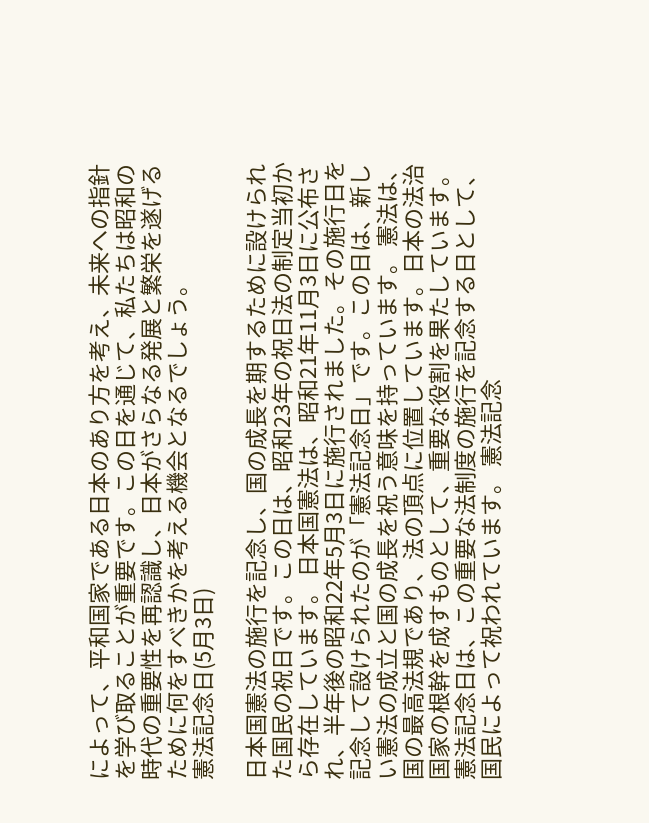によって、平和国家である日本のあり方を考え、未来への指針を学び取ることが重要です。この日を通じて、私たちは昭和の時代の重要性を再認識し、日本がさらなる発展と繁栄を遂げるために何をすべきかを考える機会となるでしょう。
憲法記念日(5月3日)

日本国憲法の施行を記念し、国の成長を期するために設けられた国民の祝日です。この日は、昭和23年の祝日法の制定当初から存在しています。 日本国憲法は、昭和21年11月3日に公布され、半年後の昭和22年5月3日に施行されました。その施行日を記念して設けられたのが「憲法記念日」です。この日は、新しい憲法の成立と国の成長を祝う意味を持っています。 憲法は、国の最高法規であり、法の頂点に位置しています。日本の法治国家の根幹を成すものとして、重要な役割を果たしています。憲法記念日は、この重要な法制度の施行を記念する日として、国民によって祝われています。 憲法記念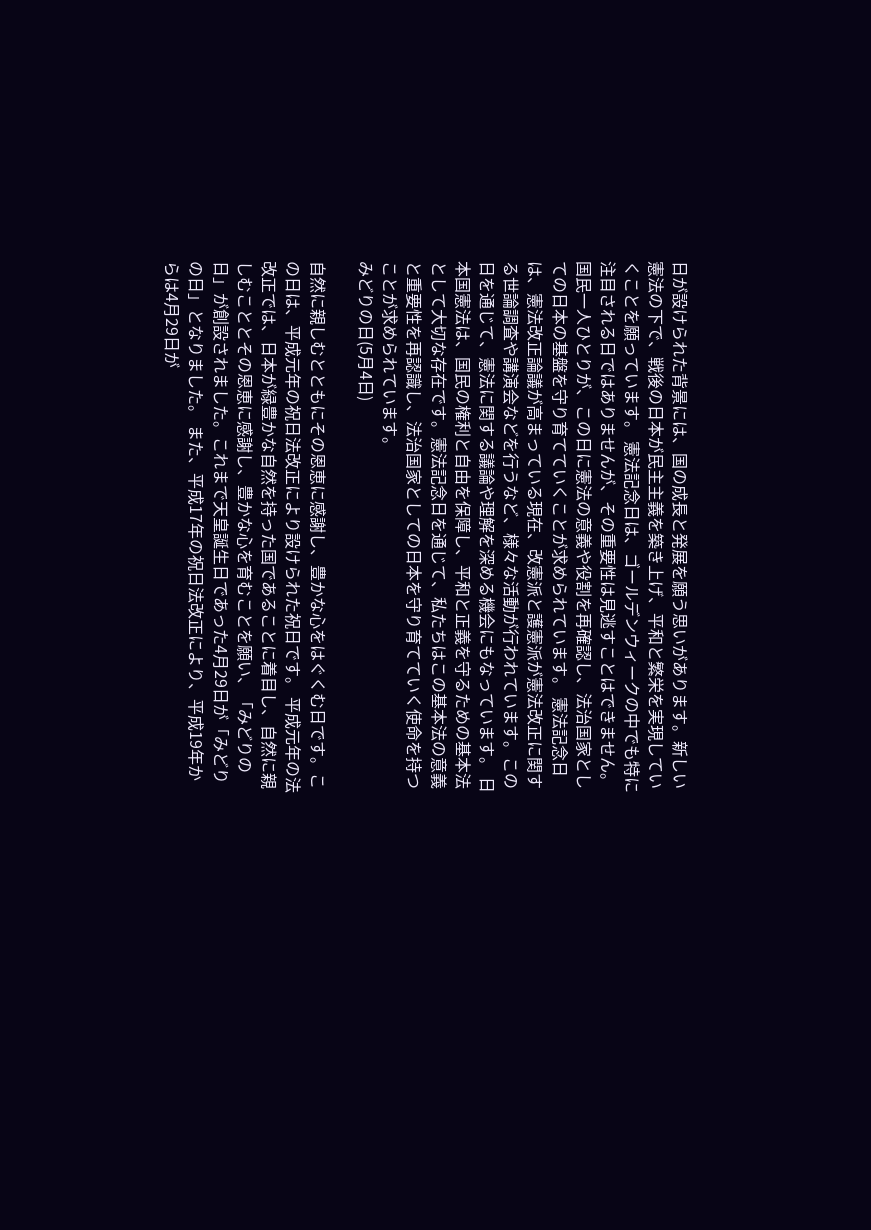日が設けられた背景には、国の成長と発展を願う思いがあります。新しい憲法の下で、戦後の日本が民主主義を築き上げ、平和と繁栄を実現していくことを願っています。 憲法記念日は、ゴールデンウィークの中でも特に注目される日ではありませんが、その重要性は見逃すことはできません。国民一人ひとりが、この日に憲法の意義や役割を再確認し、法治国家としての日本の基盤を守り育てていくことが求められています。 憲法記念日は、憲法改正論議が高まっている現在、改憲派と護憲派が憲法改正に関する世論調査や講演会などを行うなど、様々な活動が行われています。この日を通じて、憲法に関する議論や理解を深める機会にもなっています。 日本国憲法は、国民の権利と自由を保障し、平和と正義を守るための基本法として大切な存在です。憲法記念日を通じて、私たちはこの基本法の意義と重要性を再認識し、法治国家としての日本を守り育てていく使命を持つことが求められています。
みどりの日(5月4日)

自然に親しむとともにその恩恵に感謝し、豊かな心をはぐくむ日です。この日は、平成元年の祝日法改正により設けられた祝日です。 平成元年の法改正では、日本が緑豊かな自然を持った国であることに着目し、自然に親しむこととその恩恵に感謝し、豊かな心を育むことを願い、「みどりの日」が創設されました。これまで天皇誕生日であった4月29日が「みどりの日」となりました。 また、平成17年の祝日法改正により、平成19年からは4月29日が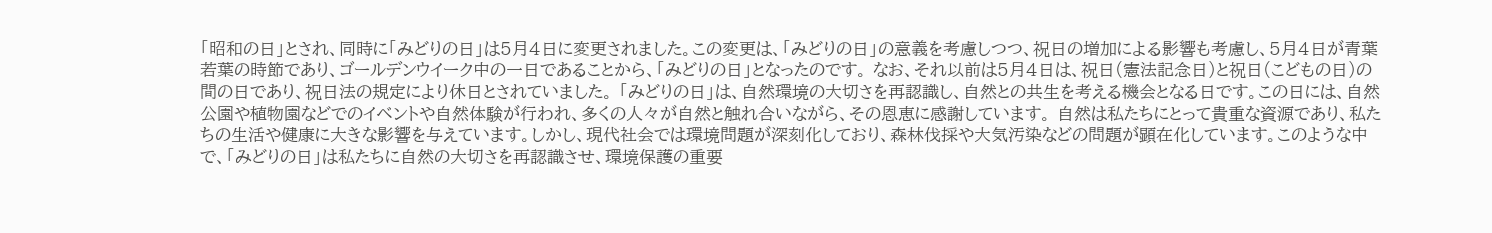「昭和の日」とされ、同時に「みどりの日」は5月4日に変更されました。この変更は、「みどりの日」の意義を考慮しつつ、祝日の増加による影響も考慮し、5月4日が青葉若葉の時節であり、ゴールデンウイーク中の一日であることから、「みどりの日」となったのです。 なお、それ以前は5月4日は、祝日(憲法記念日)と祝日(こどもの日)の間の日であり、祝日法の規定により休日とされていました。 「みどりの日」は、自然環境の大切さを再認識し、自然との共生を考える機会となる日です。この日には、自然公園や植物園などでのイベントや自然体験が行われ、多くの人々が自然と触れ合いながら、その恩恵に感謝しています。 自然は私たちにとって貴重な資源であり、私たちの生活や健康に大きな影響を与えています。しかし、現代社会では環境問題が深刻化しており、森林伐採や大気汚染などの問題が顕在化しています。このような中で、「みどりの日」は私たちに自然の大切さを再認識させ、環境保護の重要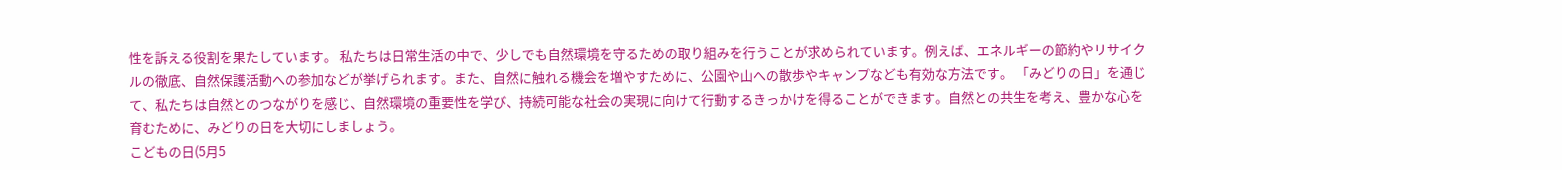性を訴える役割を果たしています。 私たちは日常生活の中で、少しでも自然環境を守るための取り組みを行うことが求められています。例えば、エネルギーの節約やリサイクルの徹底、自然保護活動への参加などが挙げられます。また、自然に触れる機会を増やすために、公園や山への散歩やキャンプなども有効な方法です。 「みどりの日」を通じて、私たちは自然とのつながりを感じ、自然環境の重要性を学び、持続可能な社会の実現に向けて行動するきっかけを得ることができます。自然との共生を考え、豊かな心を育むために、みどりの日を大切にしましょう。
こどもの日(5月5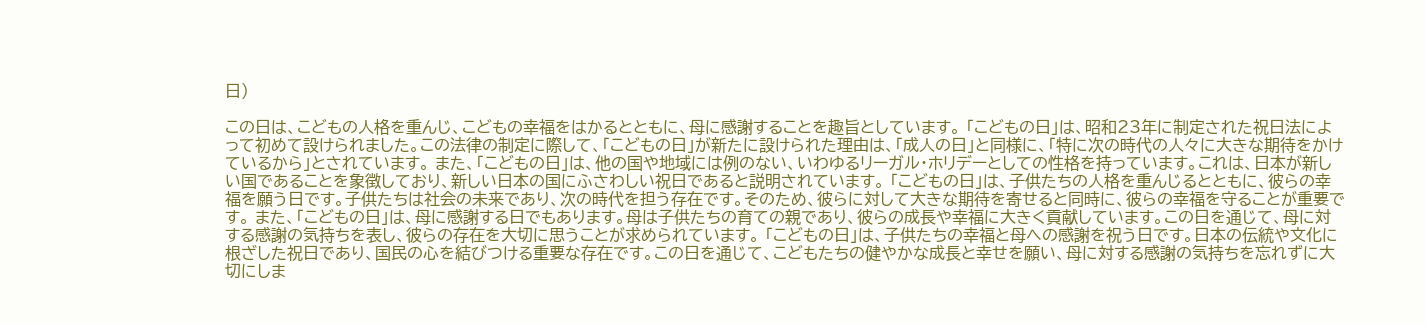日)

この日は、こどもの人格を重んじ、こどもの幸福をはかるとともに、母に感謝することを趣旨としています。 「こどもの日」は、昭和23年に制定された祝日法によって初めて設けられました。この法律の制定に際して、「こどもの日」が新たに設けられた理由は、「成人の日」と同様に、「特に次の時代の人々に大きな期待をかけているから」とされています。 また、「こどもの日」は、他の国や地域には例のない、いわゆるリーガル・ホリデーとしての性格を持っています。これは、日本が新しい国であることを象徴しており、新しい日本の国にふさわしい祝日であると説明されています。 「こどもの日」は、子供たちの人格を重んじるとともに、彼らの幸福を願う日です。子供たちは社会の未来であり、次の時代を担う存在です。そのため、彼らに対して大きな期待を寄せると同時に、彼らの幸福を守ることが重要です。 また、「こどもの日」は、母に感謝する日でもあります。母は子供たちの育ての親であり、彼らの成長や幸福に大きく貢献しています。この日を通じて、母に対する感謝の気持ちを表し、彼らの存在を大切に思うことが求められています。 「こどもの日」は、子供たちの幸福と母への感謝を祝う日です。日本の伝統や文化に根ざした祝日であり、国民の心を結びつける重要な存在です。この日を通じて、こどもたちの健やかな成長と幸せを願い、母に対する感謝の気持ちを忘れずに大切にしま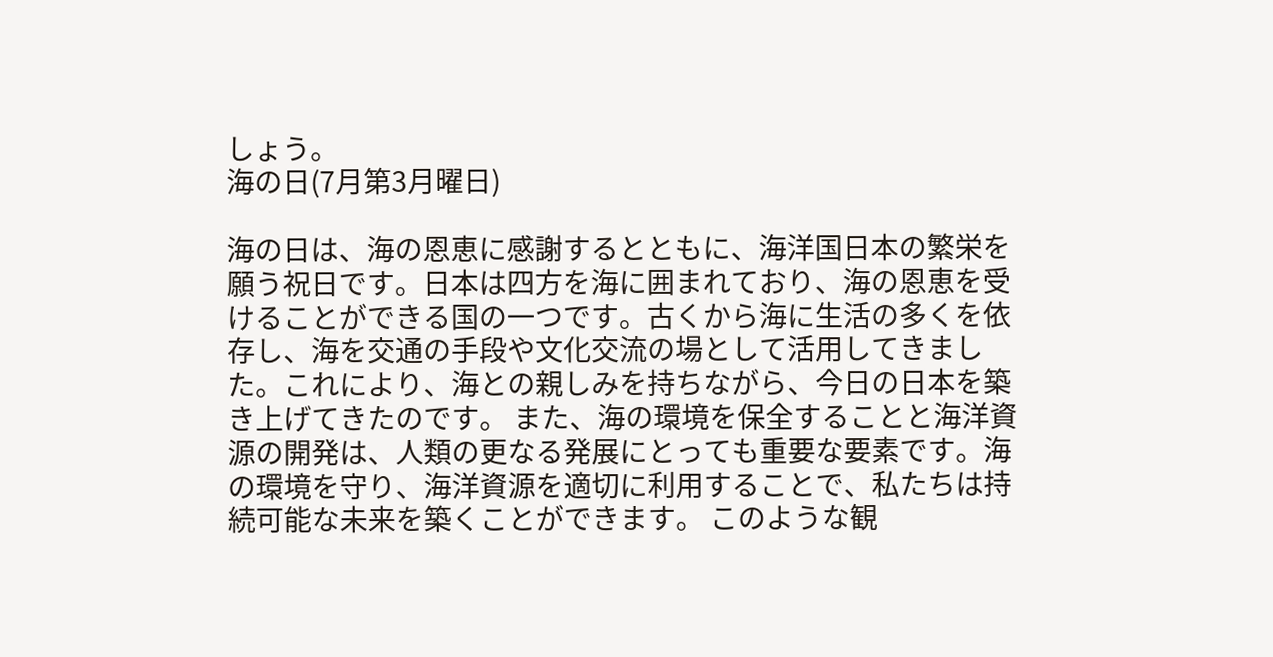しょう。
海の日(7月第3月曜日)

海の日は、海の恩恵に感謝するとともに、海洋国日本の繁栄を願う祝日です。日本は四方を海に囲まれており、海の恩恵を受けることができる国の一つです。古くから海に生活の多くを依存し、海を交通の手段や文化交流の場として活用してきました。これにより、海との親しみを持ちながら、今日の日本を築き上げてきたのです。 また、海の環境を保全することと海洋資源の開発は、人類の更なる発展にとっても重要な要素です。海の環境を守り、海洋資源を適切に利用することで、私たちは持続可能な未来を築くことができます。 このような観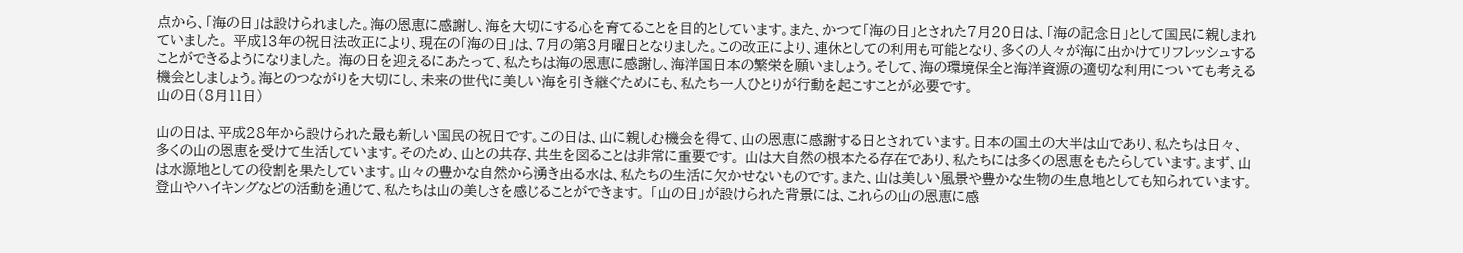点から、「海の日」は設けられました。海の恩恵に感謝し、海を大切にする心を育てることを目的としています。また、かつて「海の日」とされた7月20日は、「海の記念日」として国民に親しまれていました。 平成13年の祝日法改正により、現在の「海の日」は、7月の第3月曜日となりました。この改正により、連休としての利用も可能となり、多くの人々が海に出かけてリフレッシュすることができるようになりました。 海の日を迎えるにあたって、私たちは海の恩恵に感謝し、海洋国日本の繁栄を願いましょう。そして、海の環境保全と海洋資源の適切な利用についても考える機会としましょう。海とのつながりを大切にし、未来の世代に美しい海を引き継ぐためにも、私たち一人ひとりが行動を起こすことが必要です。
山の日(8月11日)

山の日は、平成28年から設けられた最も新しい国民の祝日です。この日は、山に親しむ機会を得て、山の恩恵に感謝する日とされています。日本の国土の大半は山であり、私たちは日々、多くの山の恩恵を受けて生活しています。そのため、山との共存、共生を図ることは非常に重要です。 山は大自然の根本たる存在であり、私たちには多くの恩恵をもたらしています。まず、山は水源地としての役割を果たしています。山々の豊かな自然から湧き出る水は、私たちの生活に欠かせないものです。また、山は美しい風景や豊かな生物の生息地としても知られています。登山やハイキングなどの活動を通じて、私たちは山の美しさを感じることができます。 「山の日」が設けられた背景には、これらの山の恩恵に感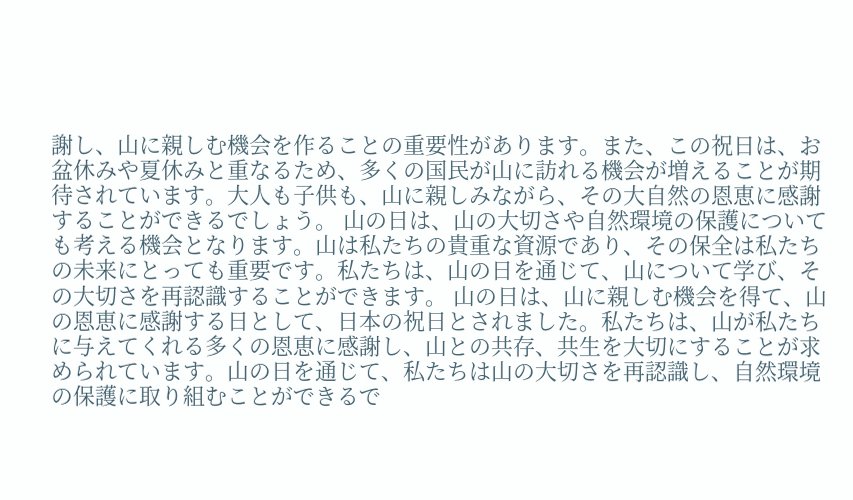謝し、山に親しむ機会を作ることの重要性があります。また、この祝日は、お盆休みや夏休みと重なるため、多くの国民が山に訪れる機会が増えることが期待されています。大人も子供も、山に親しみながら、その大自然の恩恵に感謝することができるでしょう。 山の日は、山の大切さや自然環境の保護についても考える機会となります。山は私たちの貴重な資源であり、その保全は私たちの未来にとっても重要です。私たちは、山の日を通じて、山について学び、その大切さを再認識することができます。 山の日は、山に親しむ機会を得て、山の恩恵に感謝する日として、日本の祝日とされました。私たちは、山が私たちに与えてくれる多くの恩恵に感謝し、山との共存、共生を大切にすることが求められています。山の日を通じて、私たちは山の大切さを再認識し、自然環境の保護に取り組むことができるで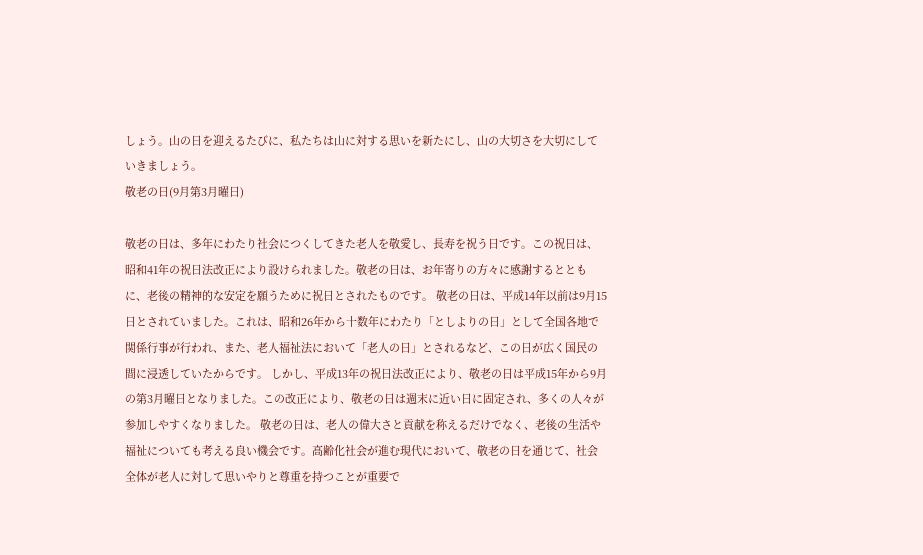しょう。山の日を迎えるたびに、私たちは山に対する思いを新たにし、山の大切さを大切にしていきましょう。
敬老の日(9月第3月曜日)

敬老の日は、多年にわたり社会につくしてきた老人を敬愛し、長寿を祝う日です。この祝日は、昭和41年の祝日法改正により設けられました。敬老の日は、お年寄りの方々に感謝するとともに、老後の精神的な安定を願うために祝日とされたものです。 敬老の日は、平成14年以前は9月15日とされていました。これは、昭和26年から十数年にわたり「としよりの日」として全国各地で関係行事が行われ、また、老人福祉法において「老人の日」とされるなど、この日が広く国民の間に浸透していたからです。 しかし、平成13年の祝日法改正により、敬老の日は平成15年から9月の第3月曜日となりました。この改正により、敬老の日は週末に近い日に固定され、多くの人々が参加しやすくなりました。 敬老の日は、老人の偉大さと貢献を称えるだけでなく、老後の生活や福祉についても考える良い機会です。高齢化社会が進む現代において、敬老の日を通じて、社会全体が老人に対して思いやりと尊重を持つことが重要で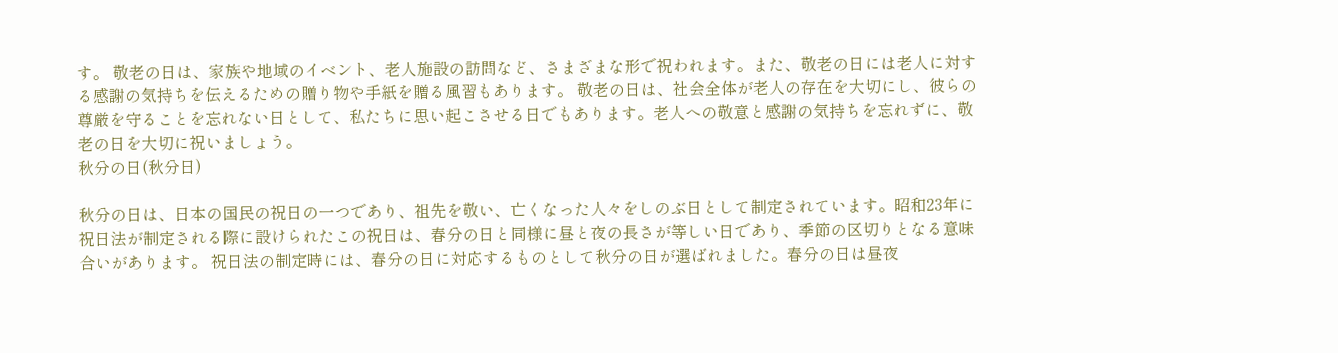す。 敬老の日は、家族や地域のイベント、老人施設の訪問など、さまざまな形で祝われます。また、敬老の日には老人に対する感謝の気持ちを伝えるための贈り物や手紙を贈る風習もあります。 敬老の日は、社会全体が老人の存在を大切にし、彼らの尊厳を守ることを忘れない日として、私たちに思い起こさせる日でもあります。老人への敬意と感謝の気持ちを忘れずに、敬老の日を大切に祝いましょう。
秋分の日(秋分日)

秋分の日は、日本の国民の祝日の一つであり、祖先を敬い、亡くなった人々をしのぶ日として制定されています。昭和23年に祝日法が制定される際に設けられたこの祝日は、春分の日と同様に昼と夜の長さが等しい日であり、季節の区切りとなる意味合いがあります。 祝日法の制定時には、春分の日に対応するものとして秋分の日が選ばれました。春分の日は昼夜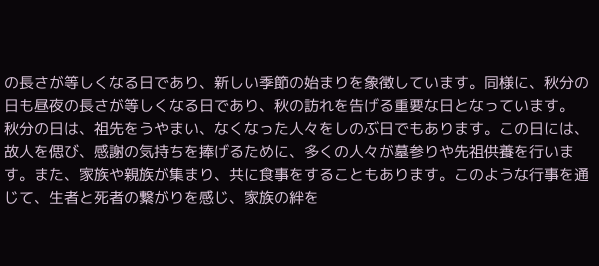の長さが等しくなる日であり、新しい季節の始まりを象徴しています。同様に、秋分の日も昼夜の長さが等しくなる日であり、秋の訪れを告げる重要な日となっています。 秋分の日は、祖先をうやまい、なくなった人々をしのぶ日でもあります。この日には、故人を偲び、感謝の気持ちを捧げるために、多くの人々が墓参りや先祖供養を行います。また、家族や親族が集まり、共に食事をすることもあります。このような行事を通じて、生者と死者の繋がりを感じ、家族の絆を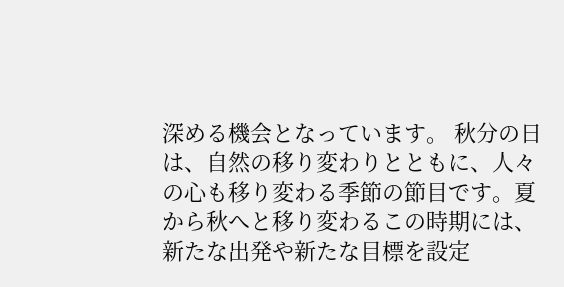深める機会となっています。 秋分の日は、自然の移り変わりとともに、人々の心も移り変わる季節の節目です。夏から秋へと移り変わるこの時期には、新たな出発や新たな目標を設定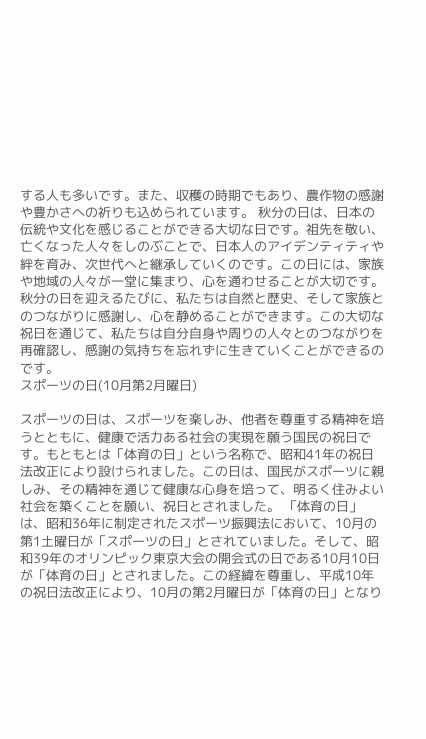する人も多いです。また、収穫の時期でもあり、農作物の感謝や豊かさへの祈りも込められています。 秋分の日は、日本の伝統や文化を感じることができる大切な日です。祖先を敬い、亡くなった人々をしのぶことで、日本人のアイデンティティや絆を育み、次世代へと継承していくのです。この日には、家族や地域の人々が一堂に集まり、心を通わせることが大切です。 秋分の日を迎えるたびに、私たちは自然と歴史、そして家族とのつながりに感謝し、心を静めることができます。この大切な祝日を通じて、私たちは自分自身や周りの人々とのつながりを再確認し、感謝の気持ちを忘れずに生きていくことができるのです。
スポーツの日(10月第2月曜日)

スポーツの日は、スポーツを楽しみ、他者を尊重する精神を培うとともに、健康で活力ある社会の実現を願う国民の祝日です。もともとは「体育の日」という名称で、昭和41年の祝日法改正により設けられました。この日は、国民がスポーツに親しみ、その精神を通じて健康な心身を培って、明るく住みよい社会を築くことを願い、祝日とされました。 「体育の日」は、昭和36年に制定されたスポーツ振興法において、10月の第1土曜日が「スポーツの日」とされていました。そして、昭和39年のオリンピック東京大会の開会式の日である10月10日が「体育の日」とされました。この経緯を尊重し、平成10年の祝日法改正により、10月の第2月曜日が「体育の日」となり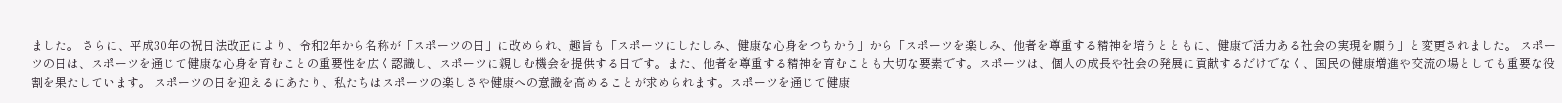ました。 さらに、平成30年の祝日法改正により、令和2年から名称が「スポーツの日」に改められ、趣旨も「スポーツにしたしみ、健康な心身をつちかう」から「スポーツを楽しみ、他者を尊重する精神を培うとともに、健康で活力ある社会の実現を願う」と変更されました。 スポーツの日は、スポーツを通じて健康な心身を育むことの重要性を広く認識し、スポーツに親しむ機会を提供する日です。また、他者を尊重する精神を育むことも大切な要素です。スポーツは、個人の成長や社会の発展に貢献するだけでなく、国民の健康増進や交流の場としても重要な役割を果たしています。 スポーツの日を迎えるにあたり、私たちはスポーツの楽しさや健康への意識を高めることが求められます。スポーツを通じて健康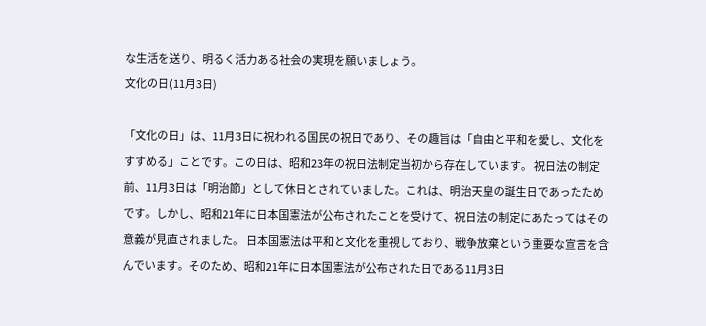な生活を送り、明るく活力ある社会の実現を願いましょう。
文化の日(11月3日)

「文化の日」は、11月3日に祝われる国民の祝日であり、その趣旨は「自由と平和を愛し、文化をすすめる」ことです。この日は、昭和23年の祝日法制定当初から存在しています。 祝日法の制定前、11月3日は「明治節」として休日とされていました。これは、明治天皇の誕生日であったためです。しかし、昭和21年に日本国憲法が公布されたことを受けて、祝日法の制定にあたってはその意義が見直されました。 日本国憲法は平和と文化を重視しており、戦争放棄という重要な宣言を含んでいます。そのため、昭和21年に日本国憲法が公布された日である11月3日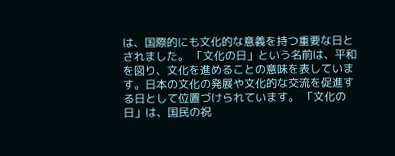は、国際的にも文化的な意義を持つ重要な日とされました。 「文化の日」という名前は、平和を図り、文化を進めることの意味を表しています。日本の文化の発展や文化的な交流を促進する日として位置づけられています。 「文化の日」は、国民の祝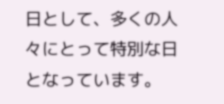日として、多くの人々にとって特別な日となっています。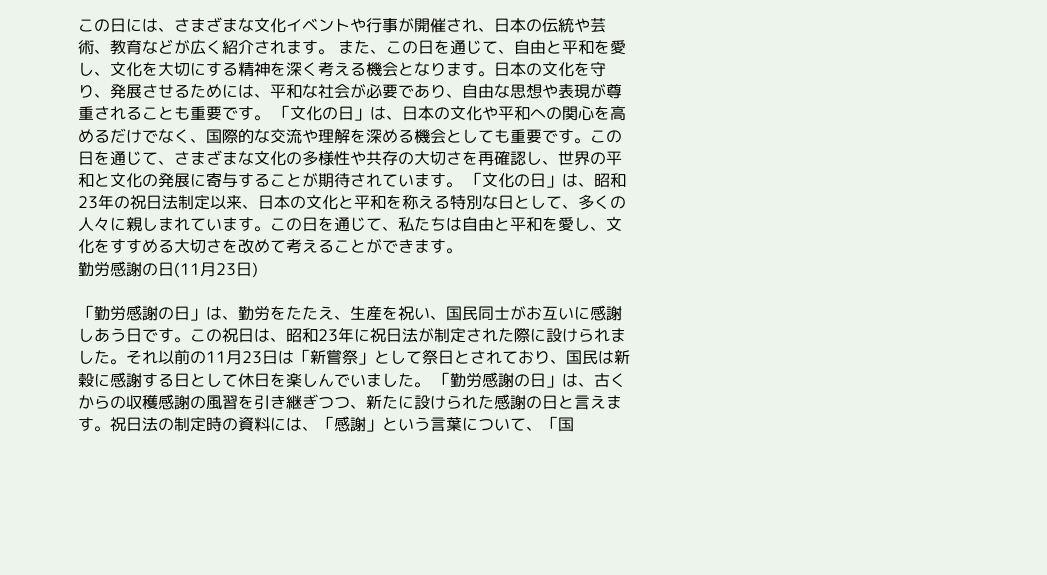この日には、さまざまな文化イベントや行事が開催され、日本の伝統や芸術、教育などが広く紹介されます。 また、この日を通じて、自由と平和を愛し、文化を大切にする精神を深く考える機会となります。日本の文化を守り、発展させるためには、平和な社会が必要であり、自由な思想や表現が尊重されることも重要です。 「文化の日」は、日本の文化や平和への関心を高めるだけでなく、国際的な交流や理解を深める機会としても重要です。この日を通じて、さまざまな文化の多様性や共存の大切さを再確認し、世界の平和と文化の発展に寄与することが期待されています。 「文化の日」は、昭和23年の祝日法制定以来、日本の文化と平和を称える特別な日として、多くの人々に親しまれています。この日を通じて、私たちは自由と平和を愛し、文化をすすめる大切さを改めて考えることができます。
勤労感謝の日(11月23日)

「勤労感謝の日」は、勤労をたたえ、生産を祝い、国民同士がお互いに感謝しあう日です。この祝日は、昭和23年に祝日法が制定された際に設けられました。それ以前の11月23日は「新嘗祭」として祭日とされており、国民は新穀に感謝する日として休日を楽しんでいました。 「勤労感謝の日」は、古くからの収穫感謝の風習を引き継ぎつつ、新たに設けられた感謝の日と言えます。祝日法の制定時の資料には、「感謝」という言葉について、「国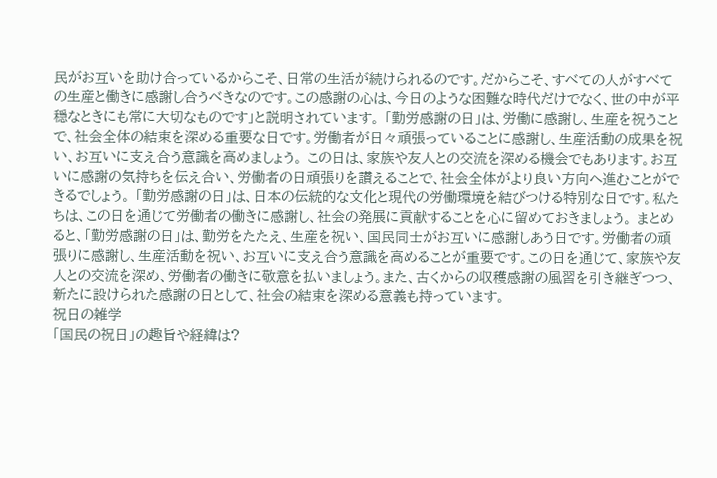民がお互いを助け合っているからこそ、日常の生活が続けられるのです。だからこそ、すべての人がすべての生産と働きに感謝し合うべきなのです。この感謝の心は、今日のような困難な時代だけでなく、世の中が平穏なときにも常に大切なものです」と説明されています。 「勤労感謝の日」は、労働に感謝し、生産を祝うことで、社会全体の結束を深める重要な日です。労働者が日々頑張っていることに感謝し、生産活動の成果を祝い、お互いに支え合う意識を高めましょう。 この日は、家族や友人との交流を深める機会でもあります。お互いに感謝の気持ちを伝え合い、労働者の日頑張りを讃えることで、社会全体がより良い方向へ進むことができるでしょう。 「勤労感謝の日」は、日本の伝統的な文化と現代の労働環境を結びつける特別な日です。私たちは、この日を通じて労働者の働きに感謝し、社会の発展に貢献することを心に留めておきましょう。 まとめると、「勤労感謝の日」は、勤労をたたえ、生産を祝い、国民同士がお互いに感謝しあう日です。労働者の頑張りに感謝し、生産活動を祝い、お互いに支え合う意識を高めることが重要です。この日を通じて、家族や友人との交流を深め、労働者の働きに敬意を払いましょう。また、古くからの収穫感謝の風習を引き継ぎつつ、新たに設けられた感謝の日として、社会の結束を深める意義も持っています。
祝日の雑学
「国民の祝日」の趣旨や経緯は?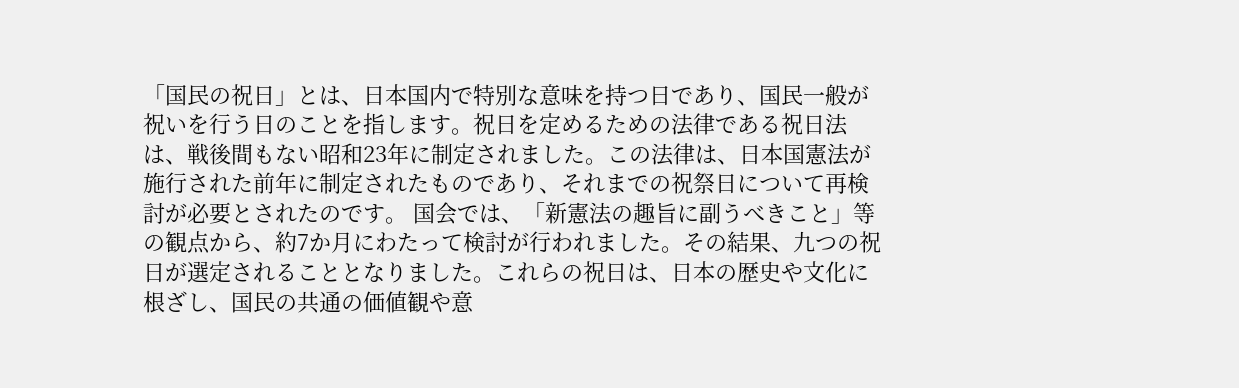「国民の祝日」とは、日本国内で特別な意味を持つ日であり、国民一般が祝いを行う日のことを指します。祝日を定めるための法律である祝日法は、戦後間もない昭和23年に制定されました。この法律は、日本国憲法が施行された前年に制定されたものであり、それまでの祝祭日について再検討が必要とされたのです。 国会では、「新憲法の趣旨に副うべきこと」等の観点から、約7か月にわたって検討が行われました。その結果、九つの祝日が選定されることとなりました。これらの祝日は、日本の歴史や文化に根ざし、国民の共通の価値観や意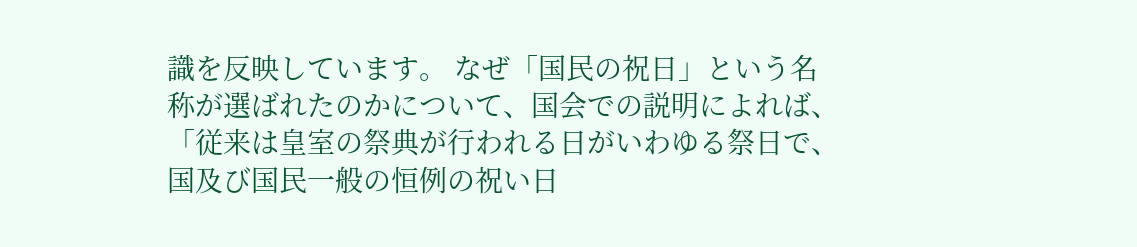識を反映しています。 なぜ「国民の祝日」という名称が選ばれたのかについて、国会での説明によれば、「従来は皇室の祭典が行われる日がいわゆる祭日で、国及び国民一般の恒例の祝い日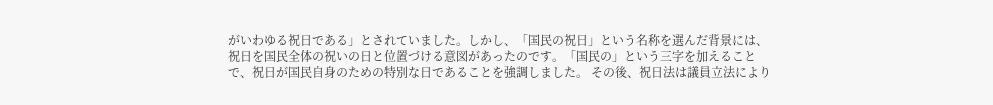がいわゆる祝日である」とされていました。しかし、「国民の祝日」という名称を選んだ背景には、祝日を国民全体の祝いの日と位置づける意図があったのです。「国民の」という三字を加えることで、祝日が国民自身のための特別な日であることを強調しました。 その後、祝日法は議員立法により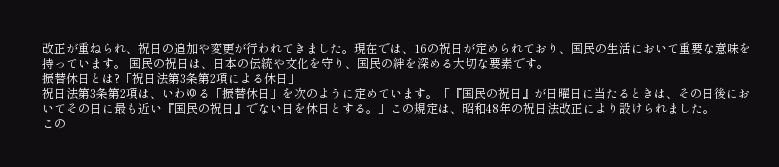改正が重ねられ、祝日の追加や変更が行われてきました。現在では、16の祝日が定められており、国民の生活において重要な意味を持っています。 国民の祝日は、日本の伝統や文化を守り、国民の絆を深める大切な要素です。
振替休日とは?「祝日法第3条第2項による休日」
祝日法第3条第2項は、いわゆる「振替休日」を次のように定めています。「『国民の祝日』が日曜日に当たるときは、その日後においてその日に最も近い『国民の祝日』でない日を休日とする。」この規定は、昭和48年の祝日法改正により設けられました。
この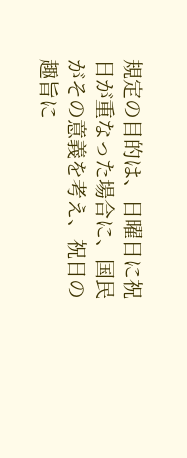規定の目的は、日曜日に祝日が重なった場合に、国民がその意義を考え、祝日の趣旨に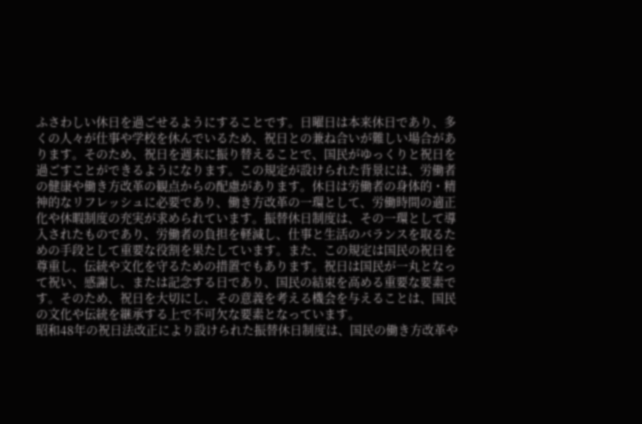ふさわしい休日を過ごせるようにすることです。日曜日は本来休日であり、多くの人々が仕事や学校を休んでいるため、祝日との兼ね合いが難しい場合があります。そのため、祝日を週末に振り替えることで、国民がゆっくりと祝日を過ごすことができるようになります。この規定が設けられた背景には、労働者の健康や働き方改革の観点からの配慮があります。休日は労働者の身体的・精神的なリフレッシュに必要であり、働き方改革の一環として、労働時間の適正化や休暇制度の充実が求められています。振替休日制度は、その一環として導入されたものであり、労働者の負担を軽減し、仕事と生活のバランスを取るための手段として重要な役割を果たしています。また、この規定は国民の祝日を尊重し、伝統や文化を守るための措置でもあります。祝日は国民が一丸となって祝い、感謝し、または記念する日であり、国民の結束を高める重要な要素です。そのため、祝日を大切にし、その意義を考える機会を与えることは、国民の文化や伝統を継承する上で不可欠な要素となっています。
昭和48年の祝日法改正により設けられた振替休日制度は、国民の働き方改革や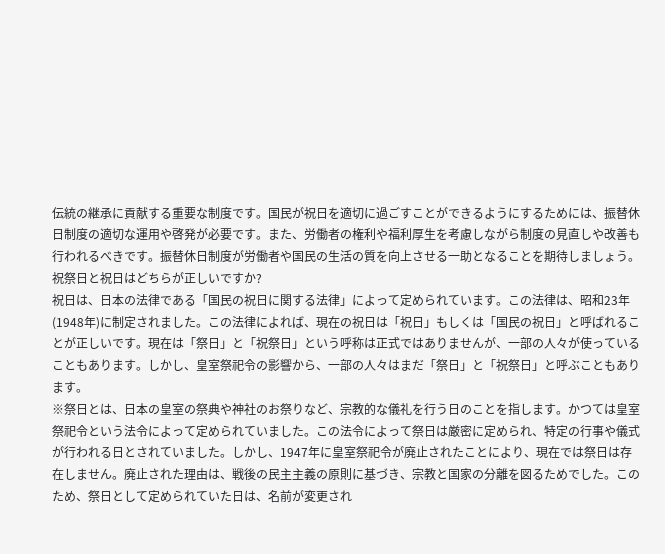伝統の継承に貢献する重要な制度です。国民が祝日を適切に過ごすことができるようにするためには、振替休日制度の適切な運用や啓発が必要です。また、労働者の権利や福利厚生を考慮しながら制度の見直しや改善も行われるべきです。振替休日制度が労働者や国民の生活の質を向上させる一助となることを期待しましょう。
祝祭日と祝日はどちらが正しいですか?
祝日は、日本の法律である「国民の祝日に関する法律」によって定められています。この法律は、昭和23年(1948年)に制定されました。この法律によれば、現在の祝日は「祝日」もしくは「国民の祝日」と呼ばれることが正しいです。現在は「祭日」と「祝祭日」という呼称は正式ではありませんが、一部の人々が使っていることもあります。しかし、皇室祭祀令の影響から、一部の人々はまだ「祭日」と「祝祭日」と呼ぶこともあります。
※祭日とは、日本の皇室の祭典や神社のお祭りなど、宗教的な儀礼を行う日のことを指します。かつては皇室祭祀令という法令によって定められていました。この法令によって祭日は厳密に定められ、特定の行事や儀式が行われる日とされていました。しかし、1947年に皇室祭祀令が廃止されたことにより、現在では祭日は存在しません。廃止された理由は、戦後の民主主義の原則に基づき、宗教と国家の分離を図るためでした。このため、祭日として定められていた日は、名前が変更され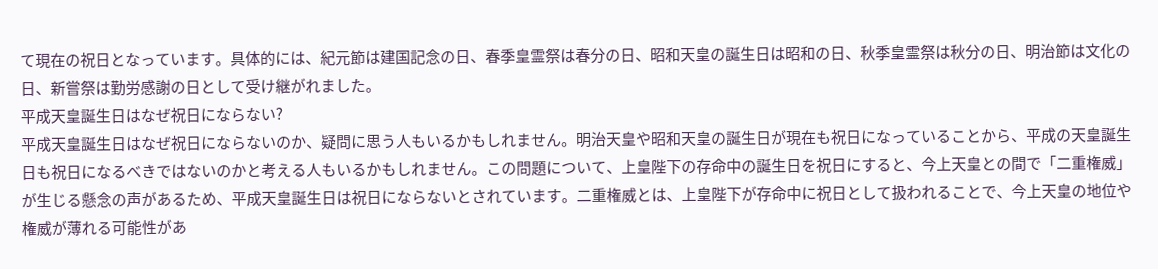て現在の祝日となっています。具体的には、紀元節は建国記念の日、春季皇霊祭は春分の日、昭和天皇の誕生日は昭和の日、秋季皇霊祭は秋分の日、明治節は文化の日、新嘗祭は勤労感謝の日として受け継がれました。
平成天皇誕生日はなぜ祝日にならない?
平成天皇誕生日はなぜ祝日にならないのか、疑問に思う人もいるかもしれません。明治天皇や昭和天皇の誕生日が現在も祝日になっていることから、平成の天皇誕生日も祝日になるべきではないのかと考える人もいるかもしれません。この問題について、上皇陛下の存命中の誕生日を祝日にすると、今上天皇との間で「二重権威」が生じる懸念の声があるため、平成天皇誕生日は祝日にならないとされています。二重権威とは、上皇陛下が存命中に祝日として扱われることで、今上天皇の地位や権威が薄れる可能性があ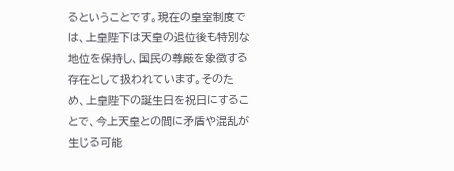るということです。現在の皇室制度では、上皇陛下は天皇の退位後も特別な地位を保持し、国民の尊厳を象徴する存在として扱われています。そのため、上皇陛下の誕生日を祝日にすることで、今上天皇との間に矛盾や混乱が生じる可能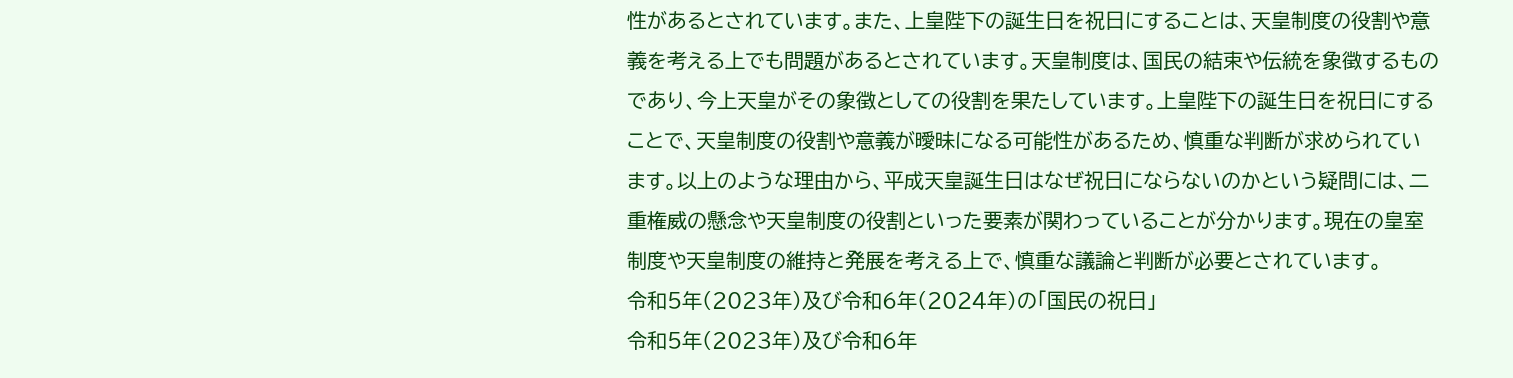性があるとされています。また、上皇陛下の誕生日を祝日にすることは、天皇制度の役割や意義を考える上でも問題があるとされています。天皇制度は、国民の結束や伝統を象徴するものであり、今上天皇がその象徴としての役割を果たしています。上皇陛下の誕生日を祝日にすることで、天皇制度の役割や意義が曖昧になる可能性があるため、慎重な判断が求められています。以上のような理由から、平成天皇誕生日はなぜ祝日にならないのかという疑問には、二重権威の懸念や天皇制度の役割といった要素が関わっていることが分かります。現在の皇室制度や天皇制度の維持と発展を考える上で、慎重な議論と判断が必要とされています。
令和5年(2023年)及び令和6年(2024年)の「国民の祝日」
令和5年(2023年)及び令和6年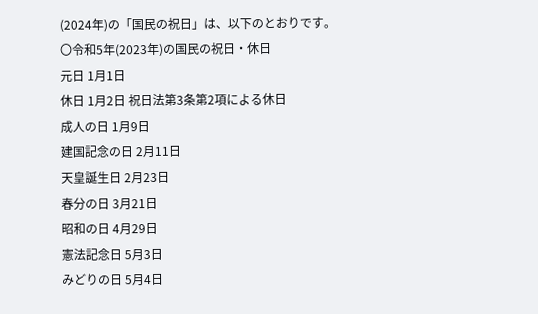(2024年)の「国民の祝日」は、以下のとおりです。
〇令和5年(2023年)の国民の祝日・休日
元日 1月1日
休日 1月2日 祝日法第3条第2項による休日
成人の日 1月9日
建国記念の日 2月11日
天皇誕生日 2月23日
春分の日 3月21日
昭和の日 4月29日
憲法記念日 5月3日
みどりの日 5月4日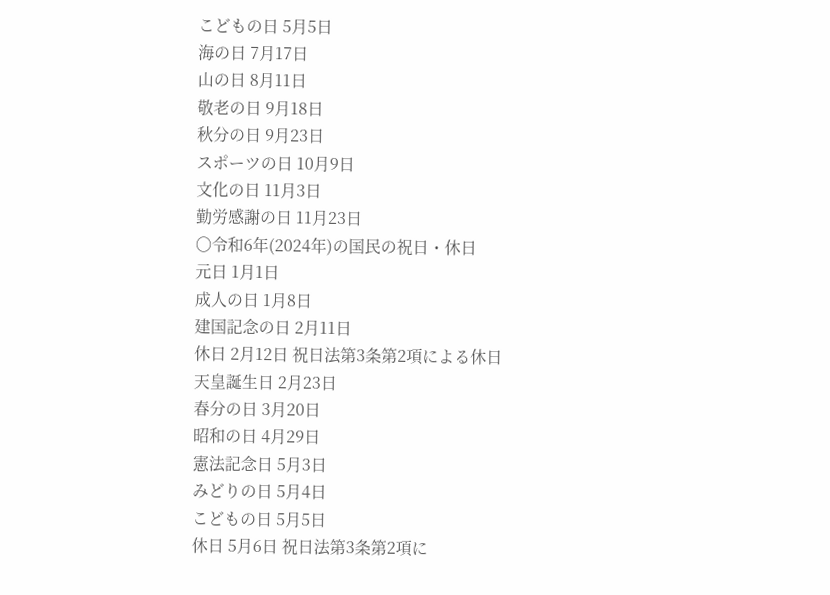こどもの日 5月5日
海の日 7月17日
山の日 8月11日
敬老の日 9月18日
秋分の日 9月23日
スポーツの日 10月9日
文化の日 11月3日
勤労感謝の日 11月23日
〇令和6年(2024年)の国民の祝日・休日
元日 1月1日
成人の日 1月8日
建国記念の日 2月11日
休日 2月12日 祝日法第3条第2項による休日
天皇誕生日 2月23日
春分の日 3月20日
昭和の日 4月29日
憲法記念日 5月3日
みどりの日 5月4日
こどもの日 5月5日
休日 5月6日 祝日法第3条第2項に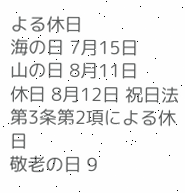よる休日
海の日 7月15日
山の日 8月11日
休日 8月12日 祝日法第3条第2項による休日
敬老の日 9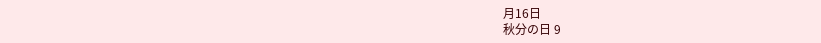月16日
秋分の日 9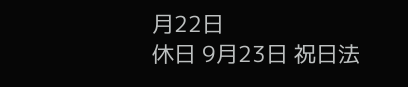月22日
休日 9月23日 祝日法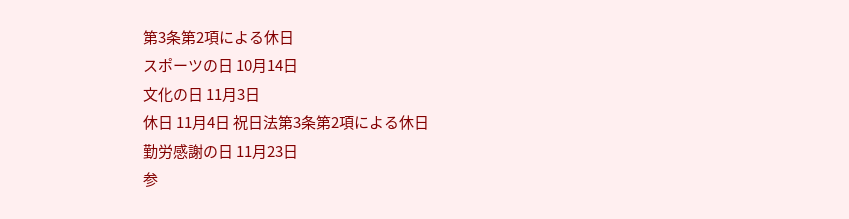第3条第2項による休日
スポーツの日 10月14日
文化の日 11月3日
休日 11月4日 祝日法第3条第2項による休日
勤労感謝の日 11月23日
参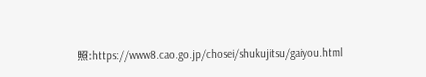照:https://www8.cao.go.jp/chosei/shukujitsu/gaiyou.html